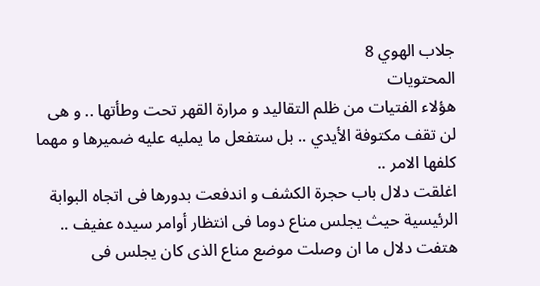جلاب الهوي 8
المحتويات
هؤلاء الفتيات من ظلم التقاليد و مرارة القهر تحت وطأتها .. و هى لن تقف مكتوفة الأيدي .. بل ستفعل ما يمليه عليه ضميرها و مهما كلفها الامر ..
اغلقت دلال باب حجرة الكشف و اندفعت بدورها فى اتجاه البوابة الرئيسية حيث يجلس مناع دوما فى انتظار أوامر سيده عفيف ..
هتفت دلال ما ان وصلت موضع مناع الذى كان يجلس فى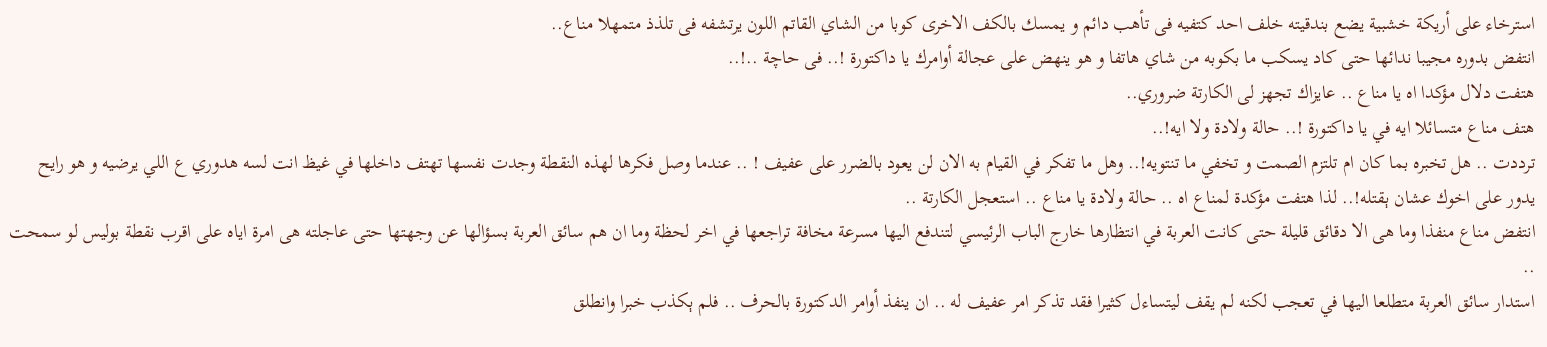استرخاء على أريكة خشبية يضع بندقيته خلف احد كتفيه فى تأهب دائم و يمسك بالكف الاخرى كوبا من الشاي القاتم اللون يرتشفه فى تلذذ متمهلا مناع..
انتفض بدوره مجيبا ندائها حتى كاد يسكب ما بكوبه من شاي هاتفا و هو ينهض على عجالة أوامرك يا داكتورة !.. فى حاچة ..!..
هتفت دلال مؤكدا اه يا مناع .. عايزاك تجهز لى الكارتة ضروري..
هتف مناع متسائلا ايه في يا داكتورة !.. حالة ولادة ولا ايه!..
ترددت .. هل تخبره بما كان ام تلتزم الصمت و تخفي ما تنتويه!.. وهل ما تفكر في القيام به الان لن يعود بالضرر على عفيف ! .. عندما وصل فكرها لهذه النقطة وجدت نفسها تهتف داخلها في غيظ انت لسه هدوري ع اللي يرضيه و هو رايح يدور على اخوك عشان ېقتله!.. لذا هتفت مؤكدة لمناع اه .. حالة ولادة يا مناع .. استعجل الكارتة ..
انتفض مناع منفذا وما هى الا دقائق قليلة حتى كانت العربة في انتظارها خارج الباب الرئيسي لتندفع اليها مسرعة مخافة تراجعها في اخر لحظة وما ان هم سائق العربة بسؤالها عن وجهتها حتى عاجلته هى امرة اياه على اقرب نقطة بوليس لو سمحت ..
استدار سائق العربة متطلعا اليها في تعجب لكنه لم يقف ليتساءل كثيرا فقد تذكر امر عفيف له .. ان ينفذ أوامر الدكتورة بالحرف .. فلم ېكذب خبرا وانطلق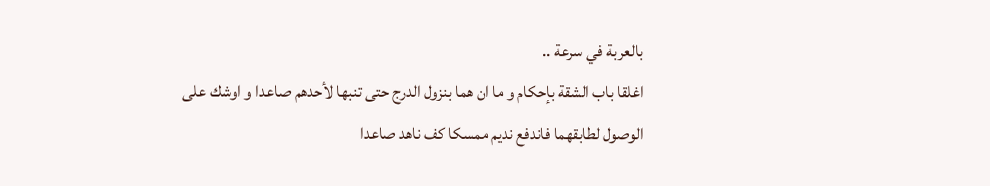بالعربة في سرعة ..
اغلقا باب الشقة بإحكام و ما ان هما بنزول الدرج حتى تنبها لأحدهم صاعدا و اوشك على الوصول لطابقهما فاندفع نديم ممسكا كف ناهد صاعدا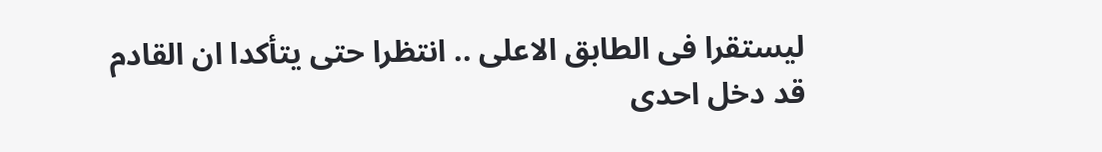ليستقرا فى الطابق الاعلى .. انتظرا حتى يتأكدا ان القادم قد دخل احدى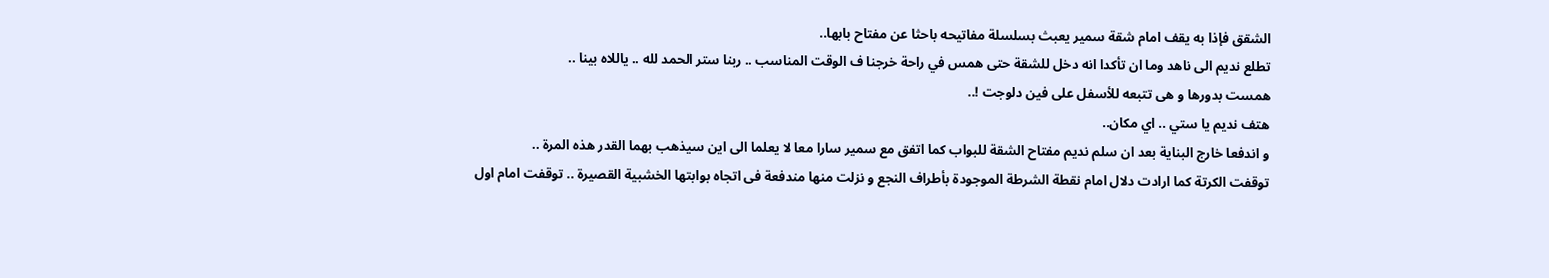الشقق فإذا به يقف امام شقة سمير يعبث بسلسلة مفاتيحه باحثا عن مفتاح بابها..
تطلع نديم الى ناهد وما ان تأكدا انه دخل للشقة حتى همس في راحة خرجنا ف الوقت المناسب .. ربنا ستر الحمد لله .. ياللاه بينا ..
همست بدورها و هى تتبعه للأسفل على فين دلوجت !..
هتف نديم يا ستي .. اي مكان..
و اندفعا خارج البناية بعد ان سلم نديم مفتاح الشقة للبواب كما اتفق مع سمير سارا معا لا يعلما الى اين سيذهب بهما القدر هذه المرة ..
توقفت الكرتة كما ارادت دلال امام نقطة الشرطة الموجودة بأطراف النجع و نزلت منها مندفعة فى اتجاه بوابتها الخشبية القصيرة .. توقفت امام اول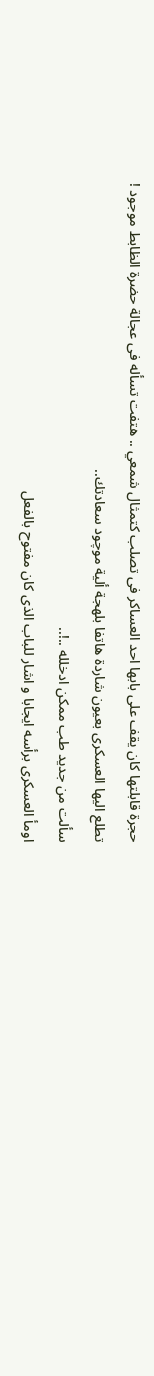حجرة قابلتها كان يقف على بابها احد العساكر فى تصلب كتمثال شمعي .. هتفت تسأله فى عجالة حضرة الظابط موجود !
تطلع اليها العسكرى بعيون شاردة هاتفا بلهجة ألية موچود سعادتك..
سألت من جديد طب ممكن ادخلله ..!..
اومأ العسكرى برأسه ايجابا و اشار للباب الذى كان مفتوح بالفعل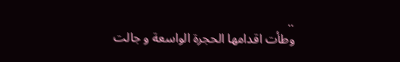..
وطأت اقدامها الحجرة الواسعة و جالت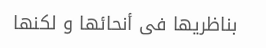بناظريها فى أنحائها و لكنها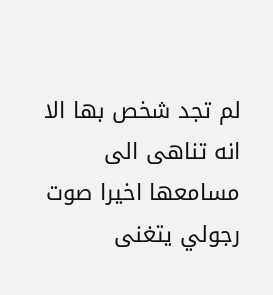لم تجد شخص بها الا انه تناهى الى مسامعها اخيرا صوت رجولي يتغنى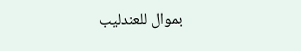بموال للعندليب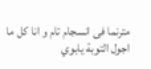مترنما فى انسجام تام و انا كل ما اجول التوبة يابوي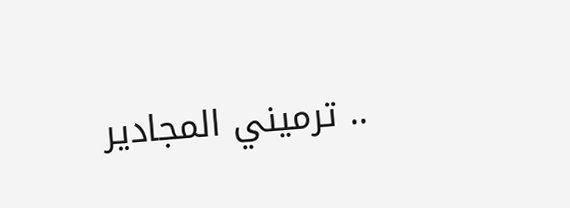.. ترميني المجادير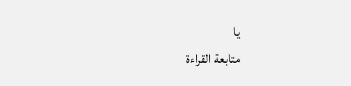يا
متابعة القراءة